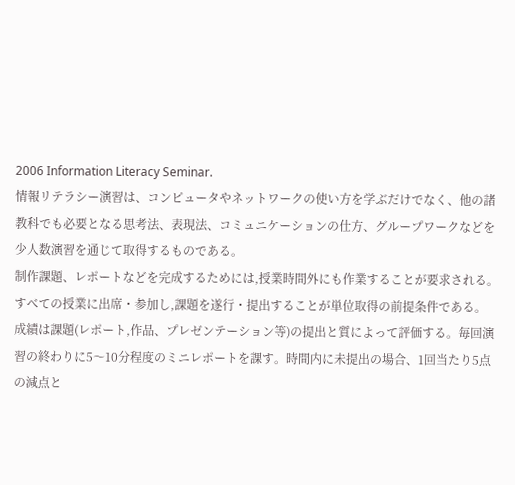2006 Information Literacy Seminar.
情報リテラシー演習は、コンピュータやネットワークの使い方を学ぶだけでなく、他の諸教科でも必要となる思考法、表現法、コミュニケーションの仕方、グループワークなどを少人数演習を通じて取得するものである。
制作課題、レポートなどを完成するためには,授業時間外にも作業することが要求される。
すべての授業に出席・参加し,課題を遂行・提出することが単位取得の前提条件である。
成績は課題(レポート,作品、プレゼンテーション等)の提出と質によって評価する。毎回演習の終わりに5〜10分程度のミニレポートを課す。時間内に未提出の場合、1回当たり5点の減点と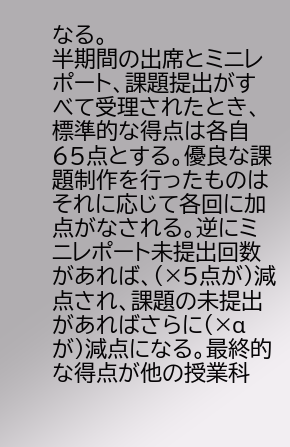なる。
半期間の出席とミニレポート、課題提出がすべて受理されたとき、標準的な得点は各自65点とする。優良な課題制作を行ったものはそれに応じて各回に加点がなされる。逆にミニレポート未提出回数があれば、(×5点が)減点され、課題の未提出があればさらに(×αが)減点になる。最終的な得点が他の授業科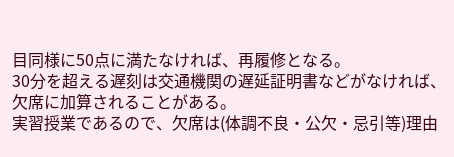目同様に50点に満たなければ、再履修となる。
30分を超える遅刻は交通機関の遅延証明書などがなければ、欠席に加算されることがある。
実習授業であるので、欠席は(体調不良・公欠・忌引等)理由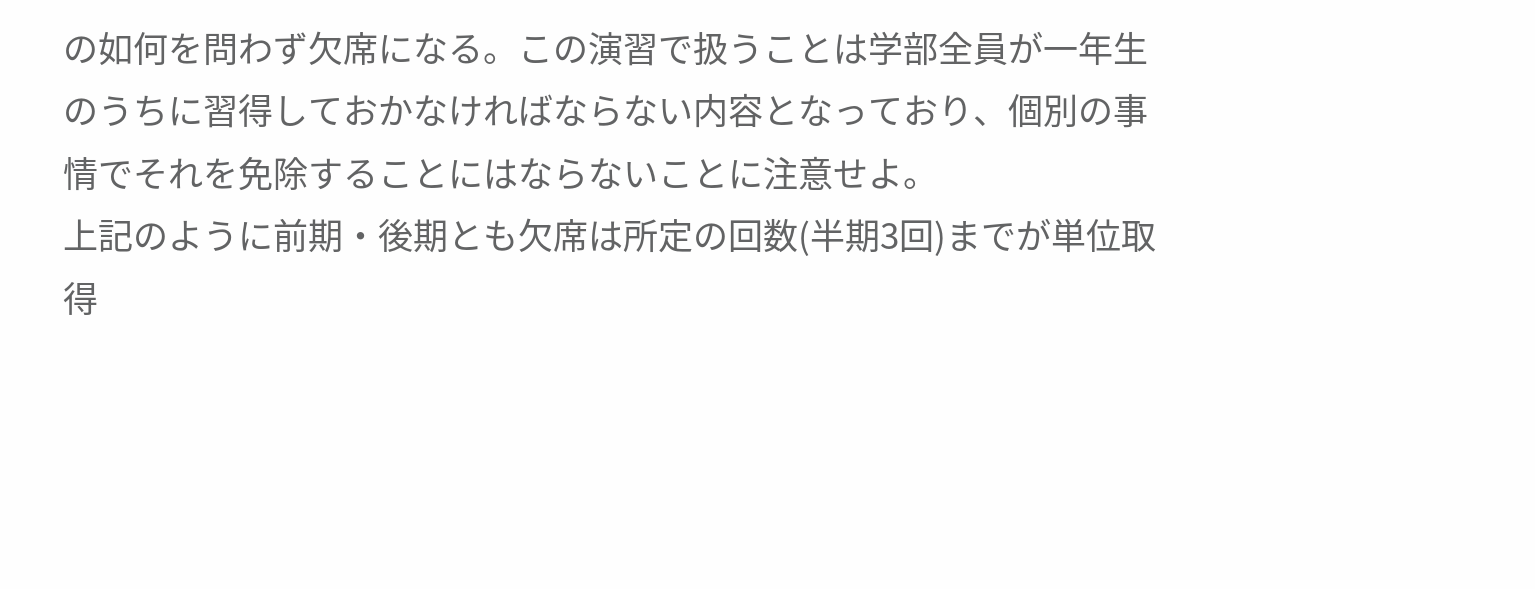の如何を問わず欠席になる。この演習で扱うことは学部全員が一年生のうちに習得しておかなければならない内容となっており、個別の事情でそれを免除することにはならないことに注意せよ。
上記のように前期・後期とも欠席は所定の回数(半期3回)までが単位取得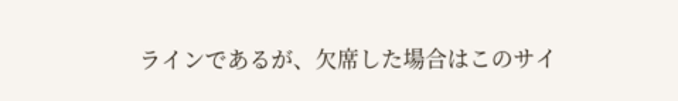ラインであるが、欠席した場合はこのサイ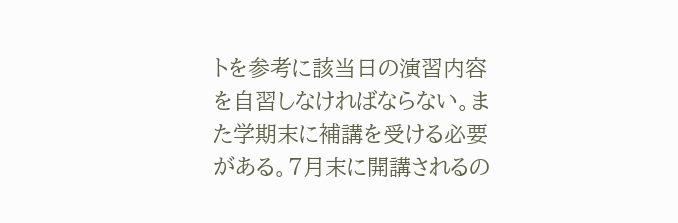トを参考に該当日の演習内容を自習しなければならない。また学期末に補講を受ける必要がある。7月末に開講されるの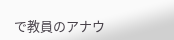で教員のアナウ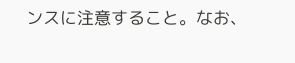ンスに注意すること。なお、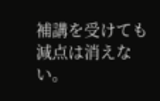補講を受けても減点は消えない。